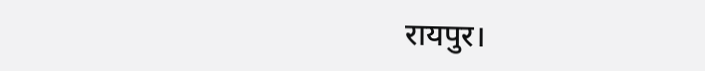रायपुर।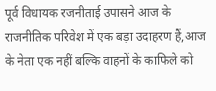पूर्व विधायक रजनीताई उपासने आज के राजनीतिक परिवेश में एक बड़ा उदाहरण हैं,आज के नेता एक नहीं बल्कि वाहनों के काफिले को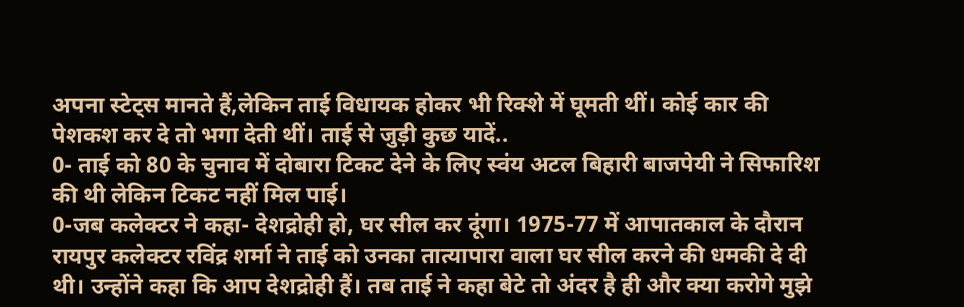अपना स्टेट्स मानते हैं,लेकिन ताई विधायक होकर भी रिक्शे में घूमती थीं। कोई कार की पेशकश कर दे तो भगा देती थीं। ताई से जुड़ी कुछ यादें..
0- ताई को 80 के चुनाव में दोबारा टिकट देने के लिए स्वंय अटल बिहारी बाजपेयी ने सिफारिश की थी लेकिन टिकट नहीं मिल पाई।
0-जब कलेक्टर ने कहा- देशद्रोही हो, घर सील कर दूंगा। 1975-77 में आपातकाल के दौरान रायपुर कलेक्टर रविंद्र शर्मा ने ताई को उनका तात्यापारा वाला घर सील करने की धमकी दे दी थी। उन्होंने कहा कि आप देशद्रोही हैं। तब ताई ने कहा बेटे तो अंदर है ही और क्या करोगे मुझे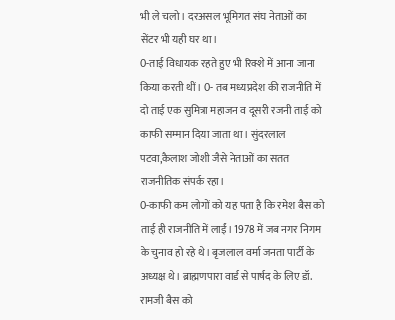भी ले चलो। दरअसल भूमिगत संघ नेताओं का सेंटर भी यही घर था।
0-ताई विधायक रहते हुए भी रिक्शे में आना जाना किया करती थीं। 0- तब मध्यप्रदेश की राजनीति में दो ताई एक सुमित्रा महाजन व दूसरी रजनी ताई को काफी सम्मान दिया जाता था। सुंदरलाल पटवा,कैलाश जोशी जैसे नेताओं का सतत राजनीतिक संपर्क रहा।
0-काफी कम लोगों को यह पता है कि रमेश बैस को ताई ही राजनीति में लाईं। 1978 में जब नगर निगम के चुनाव हो रहे थे। बृजलाल वर्मा जनता पार्टी के अध्यक्ष थे। ब्राह्मणपारा वार्ड से पार्षद के लिए डॉ. रामजी बैस को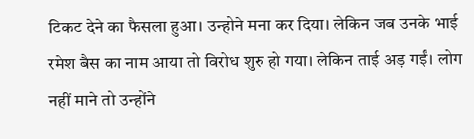टिकट देने का फैसला हुआ। उन्होने मना कर दिया। लेकिन जब उनके भाई रमेश बैस का नाम आया तो विरोध शुरु हो गया। लेकिन ताई अड़ गईं। लोग नहीं माने तो उन्होंने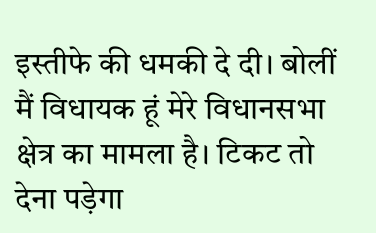इस्तीफे की धमकी दे दी। बोलीं मैं विधायक हूं मेरे विधानसभा क्षेत्र का मामला है। टिकट तो देना पड़ेगा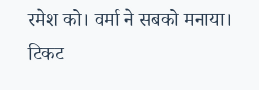रमेश को। वर्मा ने सबको मनाया। टिकट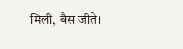मिली, बैस जीते।